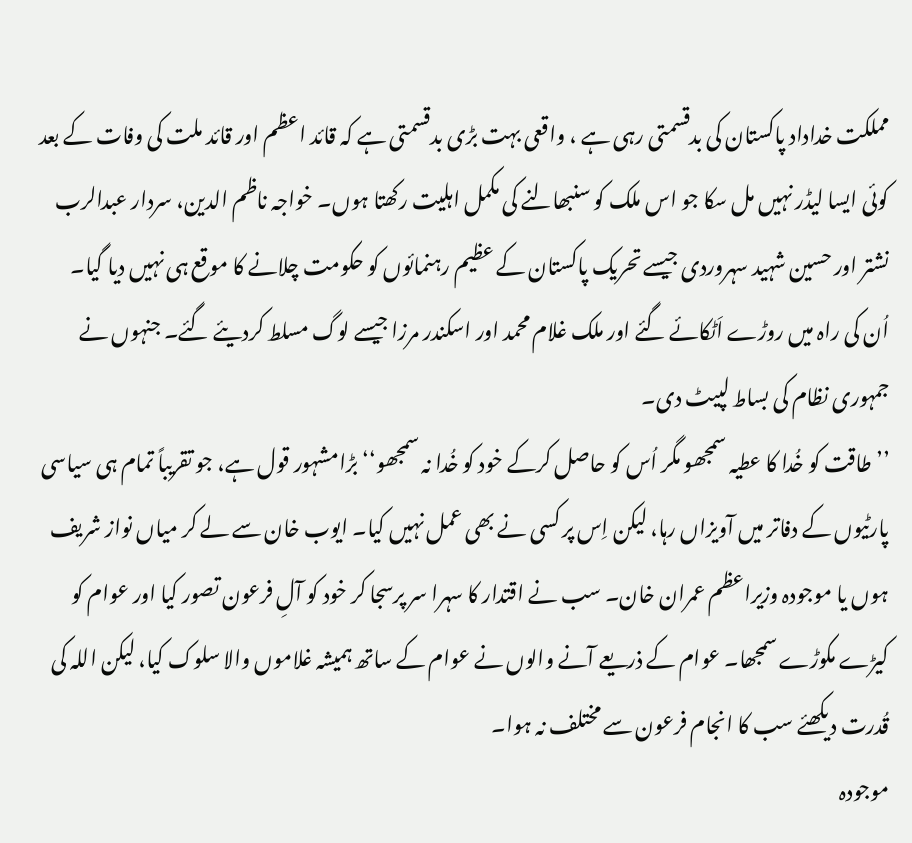مملکت خداداد پاکستان کی بدقسمتی رہی ہے ، واقعی بہت بڑی بدقسمتی ہے کہ قائد اعظم اور قائد ملت کی وفات کے بعد کوئی ایسا لیڈر نہیں مل سکا جو اس ملک کو سنبھالنے کی مکمل اہلیت رکھتا ہوں۔ خواجہ ناظم الدین، سردار عبدالرب نشتر اور حسین شہید سہروردی جیسے تحریک پاکستان کے عظیم رہنمائوں کو حکومت چلانے کا موقع ہی نہیں دیا گیا۔ اُن کی راہ میں روڑے اَٹکائے گئے اور ملک غلام محمد اور اسکندر مرزا جیسے لوگ مسلط کردیئے گئے۔ جنہوں نے جمہوری نظام کی بساط لپیٹ دی۔
’’طاقت کو خُدا کا عطیہ سمجھو مگر اُس کو حاصل کرکے خود کو خُدا نہ سمجھو‘‘ بڑامشہور قول ہے، جو تقریباً تمام ہی سیاسی پارٹیوں کے دفاتر میں آویزاں رہا، لیکن اِس پر کسی نے بھی عمل نہیں کیا۔ ایوب خان سے لے کر میاں نواز شریف ہوں یا موجودہ وزیراعظم عمران خان۔ سب نے اقتدار کا سہرا سر پرسجا کر خود کو آلِ فرعون تصور کیا اور عوام کو کیڑے مکوڑے سمجھا۔ عوام کے ذریعے آنے والوں نے عوام کے ساتھ ہمیشہ غلاموں والا سلوک کیا، لیکن اللہ کی قُدرت دیکھئے سب کا انجام فرعون سے مختلف نہ ہوا۔
موجودہ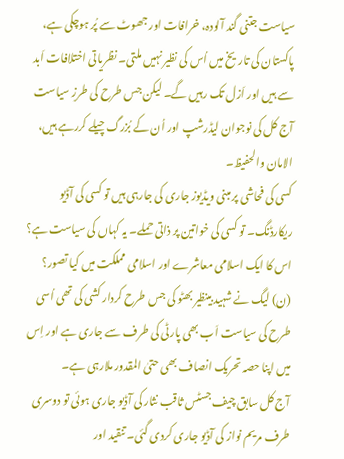سیاست جتنی گند آلودہ، خرافات اور جھوٹ سے پُر ہوچکی ہے، پاکستان کی تاریخ میں اُس کی نظیر نہیں ملتی۔ نظریاتی اختلافات اَبد سے ہیں اور اَزل تک رہیں گے۔ لیکن جس طرح کی طرزِ سیاست آج کل کی نوجوان لیڈرشپ اور اُن کے بُزرگ چیلے کررہے ہیں، الامان والحفیظ۔
کسی کی فحاشی پر مبنی ویڈیوز جاری کی جارہی ہیں تو کسی کی آڈیو ریکارڈنگ۔ تو کسی کی خواتین پر ذاتی حملے۔ یہ کہاں کی سیاست ہے؟ اس کا ایک اسلامی معاشرے اور اسلامی مملکت میں کیا تصور؟ (ن) لیگ نے شہید بینظیر بھٹو کی جس طرح کردار کشی کی تھی اُسی طرح کی سیاست اَب بھی پارٹی کی طرف سے جاری ہے اور اِس میں اپنا حصہ تحریک انصاف بھی حتیٰ المقدور ملارہی ہے۔
آج کل سابق چیف جسٹس ثاقب نثار کی آڈیو جاری ہوئی تو دوسری طرف مریم نواز کی آڈیو جاری کردی گئی۔ تنقید اور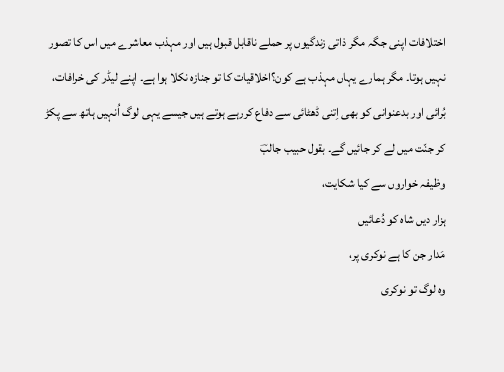اختلافات اپنی جگہ مگر ذاتی زندگیوں پر حملے ناقابل قبول ہیں اور مہذب معاشرے میں اس کا تصور نہیں ہوتا۔ مگر ہمارے یہاں مہذب ہے کون؟اخلاقیات کا تو جنازہ نکلا ہوا ہے۔ اپنے لیڈر کی خرافات، بُرائی اور بدعنوانی کو بھی اِتنی ڈھٹائی سے دفاع کررہے ہوتے ہیں جیسے یہی لوگ اُنہیں ہاتھ سے پکڑ کر جنّت میں لے کر جائیں گے۔ بقول حبیب جالبؔ
وظیفہ خواروں سے کیا شکایت،
ہزار دیں شاہ کو دُعائیں
مَدار جن کا ہے نوکری پر،
وہ لوگ تو نوکری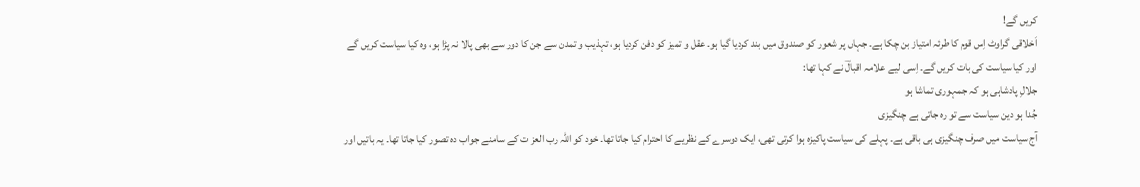کریں گے!
اَخلاقی گراوٹ اِس قوم کا طرئہ امتیاز بن چکا ہے۔ جہاں پر شعور کو صندوق میں بند کردیا گیا ہو۔ عقل و تمیز کو دفن کردیا ہو، تہذیب و تمدن سے جن کا دور سے بھی پالا نہ پڑا ہو، وہ کیا سیاست کریں گے اور کیا سیاست کی بات کریں گے۔ اِسی لیے علامہ اقبالؔ نے کہا تھا:
جلالِ پادشاہی ہو کہ جمہوری تماشا ہو
جُدا ہو دین سیاست سے تو رہ جاتی ہے چنگیزی
آج سیاست میں صرف چنگیزی ہی باقی ہے۔ پہلے کی سیاست پاکیزہ ہوا کرتی تھی، ایک دوسرے کے نظریے کا احترام کیا جاتا تھا۔ خود کو اللہ رب العز ت کے سامنے جواب دہ تصور کیا جاتا تھا۔ یہ باتیں اور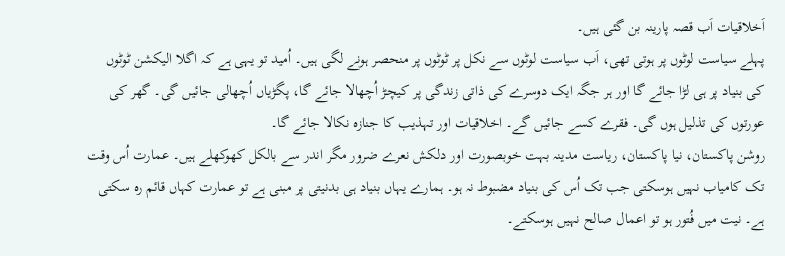اَخلاقیات اَب قصہ پارینہ بن گئی ہیں۔
پہلے سیاست لوٹوں پر ہوتی تھی، اَب سیاست لوٹوں سے نکل پر ٹوٹوں پر منحصر ہونے لگی ہیں۔ اُمید تو یہی ہے کہ اگلا الیکشن ٹوٹوں کی بنیاد پر ہی لڑا جائے گا اور ہر جگہ ایک دوسرے کی ذاتی زندگی پر کیچڑ اُچھالا جائے گا، پگڑیاں اُچھالی جائیں گی۔ گھر کی عورتوں کی تذلیل ہوں گی۔ فقرے کسے جائیں گے۔ اخلاقیات اور تہذیب کا جنازہ نکالا جائے گا۔
روشن پاکستان، نیا پاکستان، ریاست مدینہ بہت خوبصورت اور دلکش نعرے ضرور مگر اندر سے بالکل کھوکھلے ہیں۔ عمارت اُس وقت تک کامیاب نہیں ہوسکتی جب تک اُس کی بنیاد مضبوط نہ ہو۔ ہمارے یہاں بنیاد ہی بدنیتی پر مبنی ہے تو عمارت کہاں قائم رہ سکتی ہے۔ نیت میں فُتور ہو تو اعمال صالح نہیں ہوسکتے۔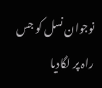نوجوان نسل کو جس راہ پر لگادیا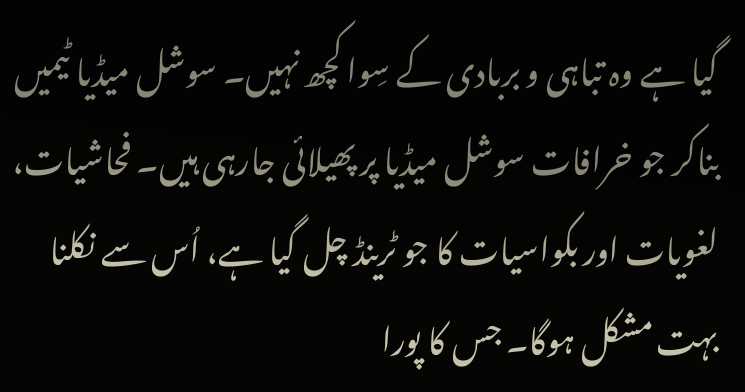گیا ہے وہ تباہی و بربادی کے سِوا کچھ نہیں۔ سوشل میڈیا ٹیمیں بناکر جو خرافات سوشل میڈیا پر پھیلائی جارہی ہیں۔ فحاشیات، لغویات اور بکواسیات کا جو ٹرینڈ چل گیا ہے، اُس سے نکلنا بہت مشکل ہوگا۔ جس کا پورا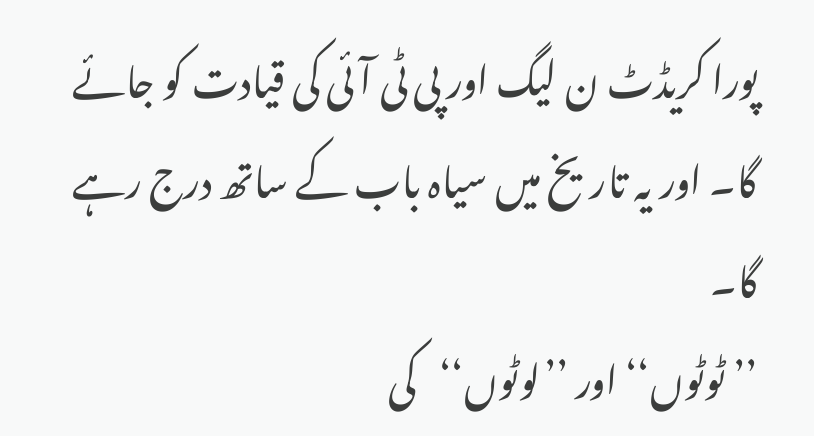پورا کریڈٹ ن لیگ اور پی ٹی آئی کی قیادت کو جائے گا۔ اور یہ تاریخ میں سیاہ باب کے ساتھ درج رہے گا۔
’’ٹوٹوں‘‘ اور ’’لوٹوں‘‘کی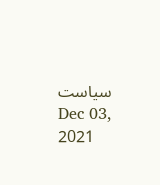سیاست
Dec 03, 2021